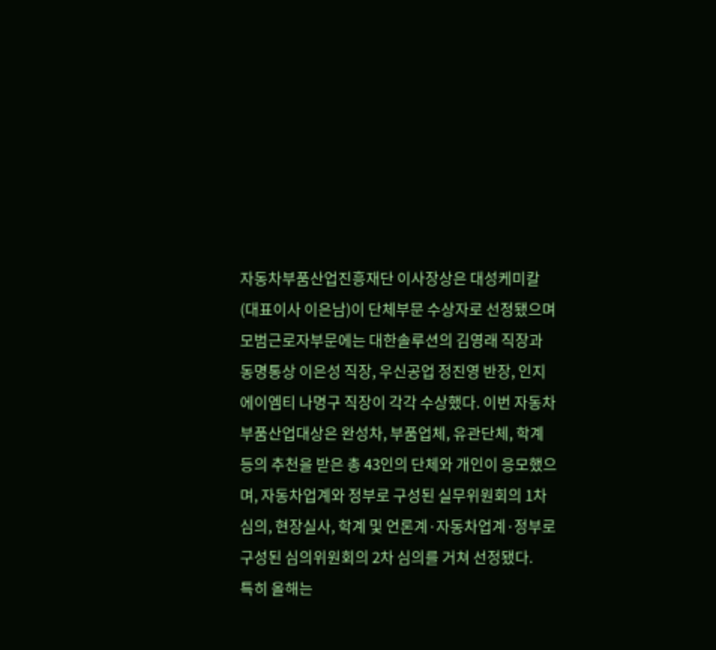자동차부품산업진흥재단 이사장상은 대성케미칼(대표이사 이은남)이 단체부문 수상자로 선정됐으며 모범근로자부문에는 대한솔루션의 김영래 직장과 동명통상 이은성 직장, 우신공업 정진영 반장, 인지에이엠티 나명구 직장이 각각 수상했다. 이번 자동차부품산업대상은 완성차, 부품업체, 유관단체, 학계 등의 추천을 받은 총 43인의 단체와 개인이 응모했으며, 자동차업계와 정부로 구성된 실무위원회의 1차 심의, 현장실사, 학계 및 언론계·자동차업계·정부로 구성된 심의위원회의 2차 심의를 거쳐 선정됐다.
특히 올해는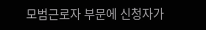모범근로자 부문에 신청자가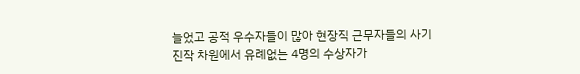늘었고 공적 우수자들이 많아 현장직 근무자들의 사기진작 차원에서 유례없는 4명의 수상자가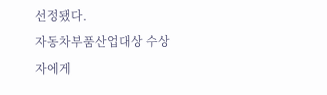선정됐다.
자동차부품산업대상 수상자에게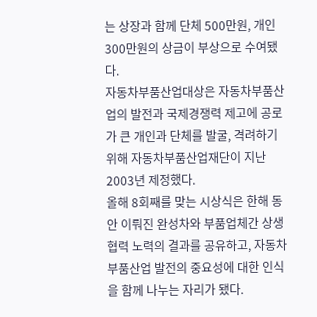는 상장과 함께 단체 500만원, 개인 300만원의 상금이 부상으로 수여됐다.
자동차부품산업대상은 자동차부품산업의 발전과 국제경쟁력 제고에 공로가 큰 개인과 단체를 발굴, 격려하기 위해 자동차부품산업재단이 지난 2003년 제정했다.
올해 8회째를 맞는 시상식은 한해 동안 이뤄진 완성차와 부품업체간 상생협력 노력의 결과를 공유하고, 자동차부품산업 발전의 중요성에 대한 인식을 함께 나누는 자리가 됐다.